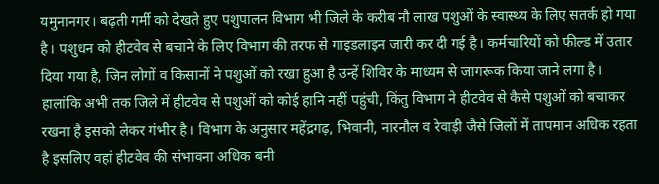यमुनानगर। बढ़ती गर्मी को देखते हुए पशुपालन विभाग भी जिले के करीब नौ लाख पशुओं के स्वास्थ्य के लिए सतर्क हो गया है। पशुधन को हीटवेव से बचाने के लिए विभाग की तरफ से गाइडलाइन जारी कर दी गई है। कर्मचारियों को फील्ड में उतार दिया गया है, जिन लोगों व किसानों ने पशुओं को रखा हुआ है उन्हें शिविर के माध्यम से जागरूक किया जाने लगा है।
हालांकि अभी तक जिले में हीटवेव से पशुओं को कोई हानि नहीं पहुंची, किंतु विभाग ने हीटवेव से कैसे पशुओं को बचाकर रखना है इसको लेकर गंभीर है। विभाग के अनुसार महेंद्रगढ़, भिवानी, नारनौल व रेवाड़ी जैसे जिलों में तापमान अधिक रहता है इसलिए वहां हीटवेव की संभावना अधिक बनी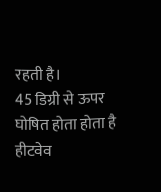रहती है।
45 डिग्री से ऊपर घोषित होता होता है हीटवेव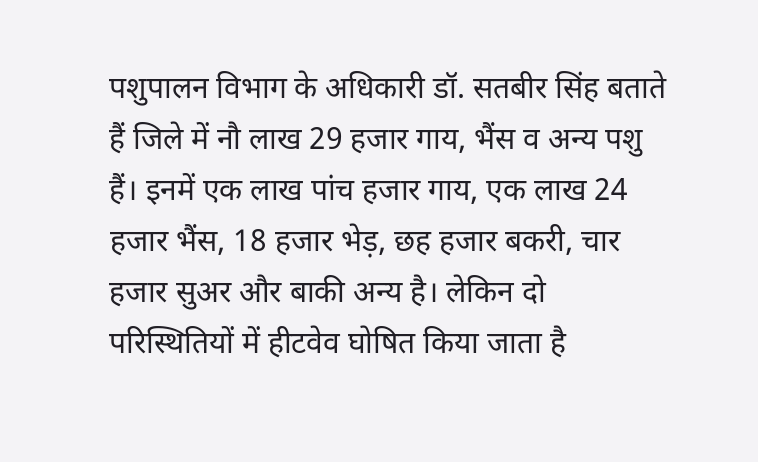पशुपालन विभाग के अधिकारी डॉ. सतबीर सिंह बताते हैं जिले में नौ लाख 29 हजार गाय, भैंस व अन्य पशु हैं। इनमें एक लाख पांच हजार गाय, एक लाख 24 हजार भैंस, 18 हजार भेड़, छह हजार बकरी, चार हजार सुअर और बाकी अन्य है। लेकिन दो परिस्थितियों में हीटवेव घोषित किया जाता है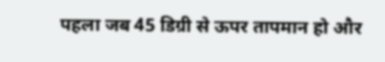पहला जब 45 डिग्री से ऊपर तापमान हो और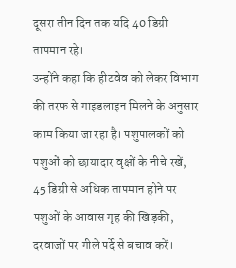दूसरा तीन दिन तक यदि 40 डिग्री तापमान रहे।
उन्होंने कहा कि हीटवेव को लेकर विभाग की तरफ से गाइडलाइन मिलने के अनुसार काम किया जा रहा है। पशुपालकों को पशुओं को छायादार वृक्षों के नीचे रखें, 45 डिग्री से अधिक तापमान होने पर पशुओं के आवास गृह की खिड़की, दरवाजों पर गीले पर्दे से बचाव करें।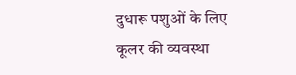दुधारू पशुओं के लिए कूलर की व्यवस्था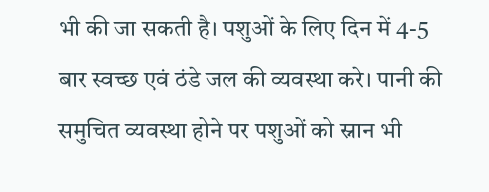भी की जा सकती है। पशुओं के लिए दिन में 4-5 बार स्वच्छ एवं ठंडे जल की व्यवस्था करे। पानी की समुचित व्यवस्था होने पर पशुओं को स्नान भी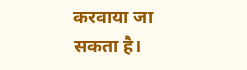करवाया जा सकता है।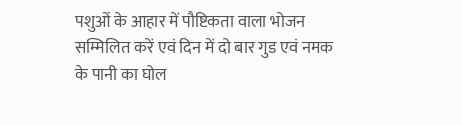पशुओं के आहार में पौष्टिकता वाला भोजन सम्मिलित करें एवं दिन में दो बार गुड एवं नमक के पानी का घोल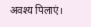अवश्य पिलाएं।